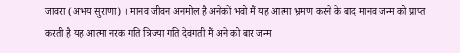जावरा (अभय सुराणा) । मानव जीवन अनमोल है अनेकों भवो मैं यह आत्मा भ्रमण करने के बाद मानव जन्म को प्राप्त करती है यह आत्मा नरक गति त्रिज्या गति देवगती मैं अने को बार जन्म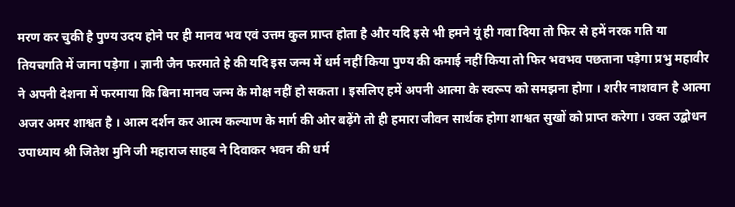मरण कर चुकी है पुण्य उदय होने पर ही मानव भव एवं उत्तम कुल प्राप्त होता है और यदि इसे भी हमने यूं ही गवा दिया तो फिर से हमें नरक गति या तियचगति में जाना पड़ेगा । ज्ञानी जैन फरमाते हे की यदि इस जन्म में धर्म नहीं किया पुण्य की कमाई नहीं किया तो फिर भवभव पछताना पड़ेगा प्रभु महावीर ने अपनी देशना में फरमाया कि बिना मानव जन्म के मोक्ष नहीं हो सकता । इसलिए हमें अपनी आत्मा के स्वरूप को समझना होगा । शरीर नाशवान है आत्मा अजर अमर शाश्वत है । आत्म दर्शन कर आत्म कल्याण के मार्ग की ओर बढ़ेंगे तो ही हमारा जीवन सार्थक होगा शाश्वत सुखों को प्राप्त करेगा । उक्त उद्बोधन उपाध्याय श्री जितेश मुनि जी महाराज साहब ने दिवाकर भवन की धर्म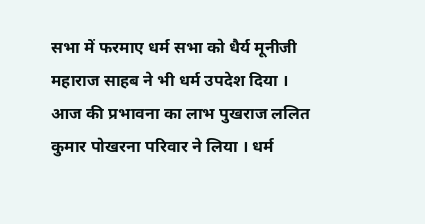सभा में फरमाए धर्म सभा को धैर्य मूनीजी महाराज साहब ने भी धर्म उपदेश दिया । आज की प्रभावना का लाभ पुखराज ललित कुमार पोखरना परिवार ने लिया । धर्म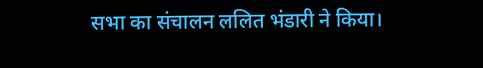सभा का संचालन ललित भंडारी ने किया।